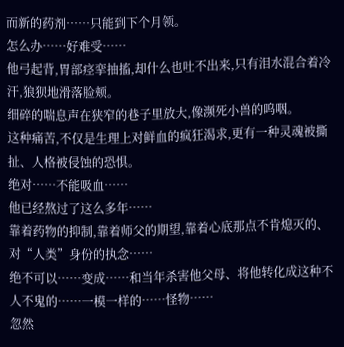而新的药剂……只能到下个月领。
怎么办……好难受……
他弓起背,胃部痉挛抽搐,却什么也吐不出来,只有泪水混合着冷汗,狼狈地滑落脸颊。
细碎的喘息声在狭窄的巷子里放大,像濒死小兽的呜咽。
这种痛苦,不仅是生理上对鲜血的疯狂渴求,更有一种灵魂被撕扯、人格被侵蚀的恐惧。
绝对……不能吸血……
他已经熬过了这么多年……
靠着药物的抑制,靠着师父的期望,靠着心底那点不肯熄灭的、对“人类”身份的执念……
绝不可以……变成……和当年杀害他父母、将他转化成这种不人不鬼的……一模一样的……怪物……
忽然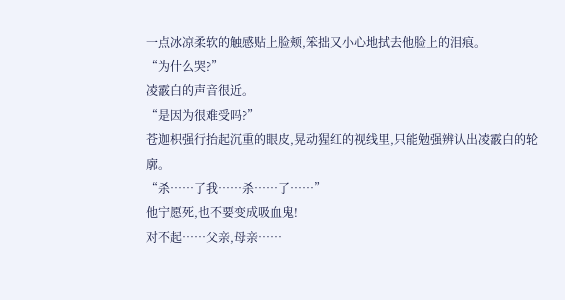一点冰凉柔软的触感贴上脸颊,笨拙又小心地拭去他脸上的泪痕。
“为什么哭?”
凌霰白的声音很近。
“是因为很难受吗?”
苍迦枳强行抬起沉重的眼皮,晃动猩红的视线里,只能勉强辨认出凌霰白的轮廓。
“杀……了我……杀……了……”
他宁愿死,也不要变成吸血鬼!
对不起……父亲,母亲……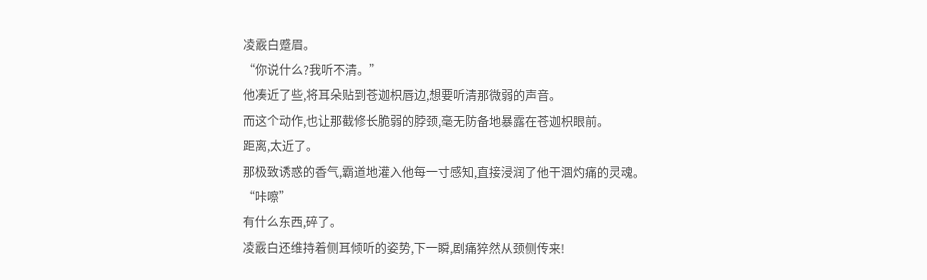凌霰白蹙眉。
“你说什么?我听不清。”
他凑近了些,将耳朵贴到苍迦枳唇边,想要听清那微弱的声音。
而这个动作,也让那截修长脆弱的脖颈,毫无防备地暴露在苍迦枳眼前。
距离,太近了。
那极致诱惑的香气,霸道地灌入他每一寸感知,直接浸润了他干涸灼痛的灵魂。
“咔嚓”
有什么东西,碎了。
凌霰白还维持着侧耳倾听的姿势,下一瞬,剧痛猝然从颈侧传来!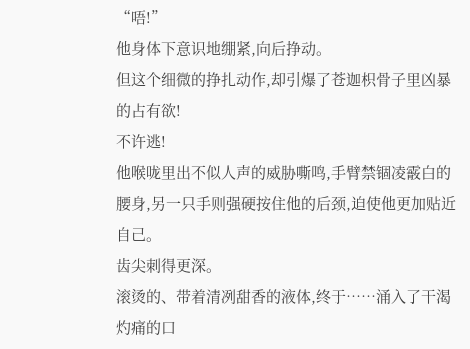“唔!”
他身体下意识地绷紧,向后挣动。
但这个细微的挣扎动作,却引爆了苍迦枳骨子里凶暴的占有欲!
不许逃!
他喉咙里出不似人声的威胁嘶鸣,手臂禁锢凌霰白的腰身,另一只手则强硬按住他的后颈,迫使他更加贴近自己。
齿尖刺得更深。
滚烫的、带着清冽甜香的液体,终于……涌入了干渴灼痛的口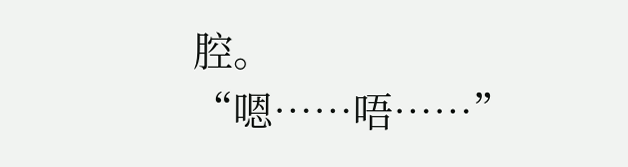腔。
“嗯……唔……”